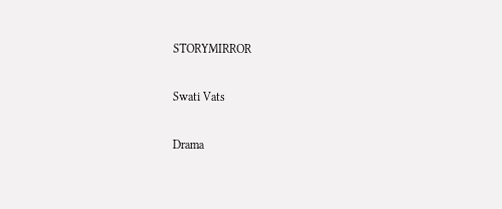STORYMIRROR

Swati Vats

Drama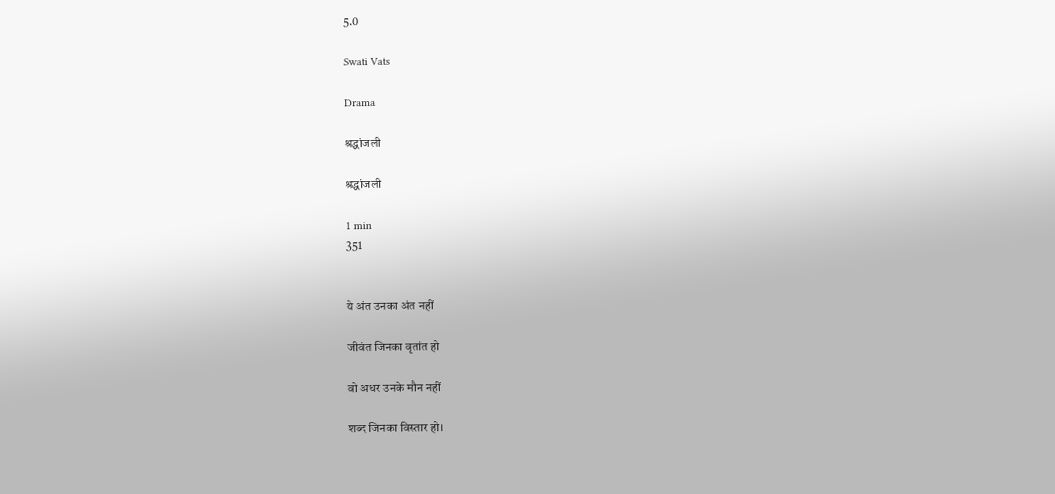5.0

Swati Vats

Drama

श्रद्धांजली

श्रद्धांजली

1 min
351


ये अंत उनका अंत नहीं

जीवंत जिनका वृतांत हो

वो अधर उनके मौन नहीं

शब्द जिनका विस्तार हो।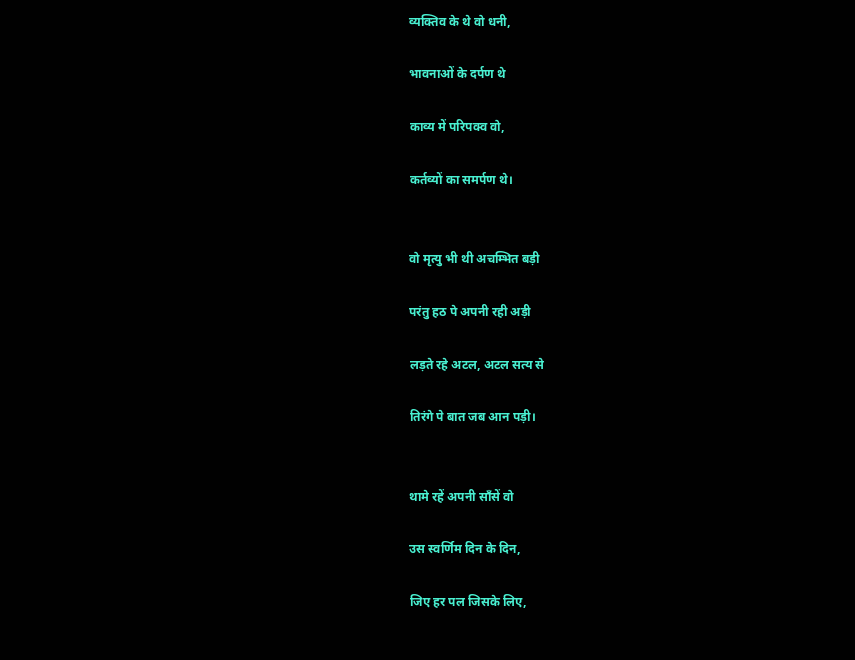व्यक्तिव के थे वो धनी,

भावनाओं के दर्पण थे

काव्य में परिपक्व वो,

कर्तव्यों का समर्पण थे।


वो मृत्यु भी थी अचम्भित बड़ी

परंतु हठ पे अपनी रही अड़ी

लड़ते रहे अटल, अटल सत्य से

तिरंगे पे बात जब आन पड़ी।


थामे रहें अपनी साँसें वो

उस स्वर्णिम दिन के दिन,

जिए हर पल जिसके लिए,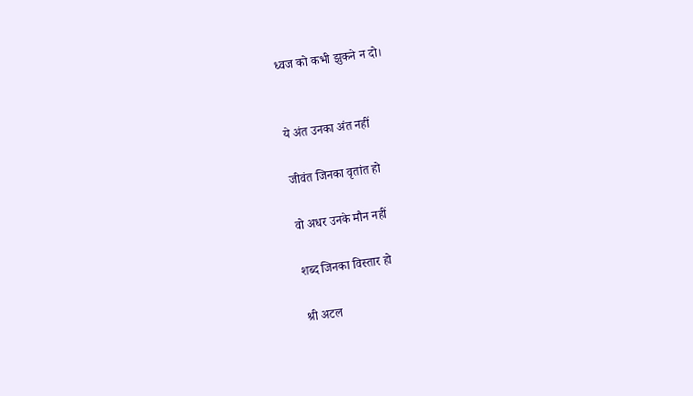ध्वज को कभी झुकने न दो।


ये अंत उनका अंत नहीं

जीवंत जिनका वृतांत हो

वो अधर उनके मौन नहीं

शब्द जिनका विस्तार हो

श्री अटल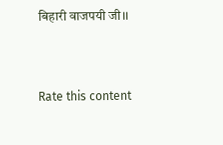बिहारी वाजपयी जी।।


Rate this content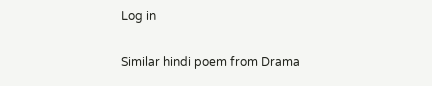Log in

Similar hindi poem from Drama